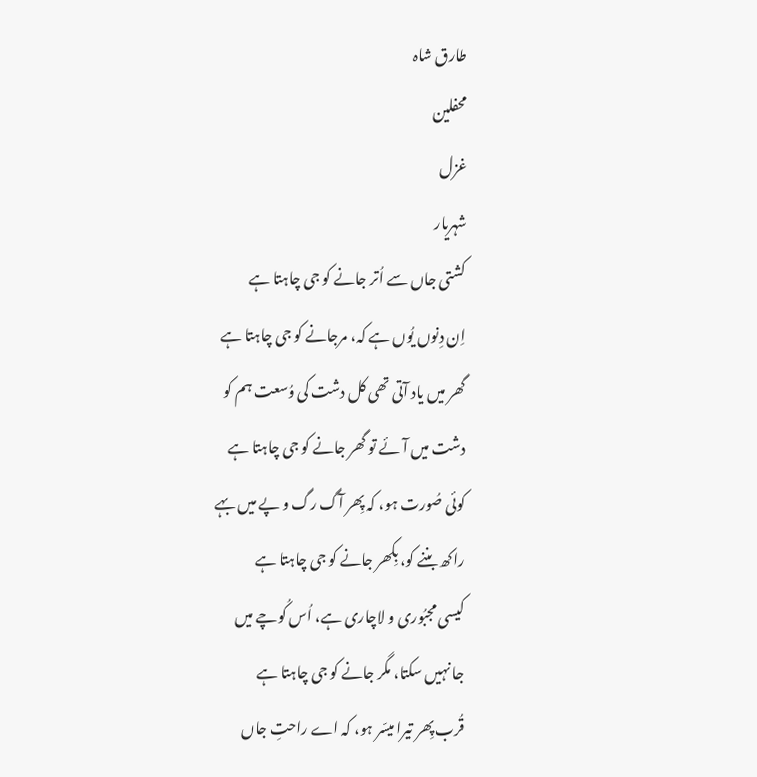طارق شاہ
محفلین
غزل
شہریار
کشتی جاں سے اُتر جانے کو جی چاہتا ہے
اِن دِنوں یُوں ہے کہ، مرجانے کو جی چاہتا ہے
گھر میں یاد آتی تھی کل دشت کی وُسعت ہم کو
دشت میں آئے تو گھر جانے کو جی چاہتا ہے
کوئی صُورت ہو، کہ پِھر آگ رگ و پے میں بہے
راکھ بننے کو، بِکھر جانے کو جی چاہتا ہے
کیسی مجبُوری و لاچاری ہے، اُس کُوچے میں
جا نہیں سکتا، مگر جانے کو جی چاہتا ہے
قُرب پِھر تیرا میسّر ہو، کہ اے راحتِ جاں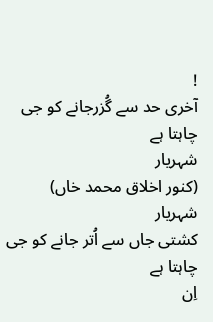!
آخری حد سے گُزرجانے کو جی چاہتا ہے
شہریار
(کنور اخلاق محمد خاں)
شہریار
کشتی جاں سے اُتر جانے کو جی چاہتا ہے
اِن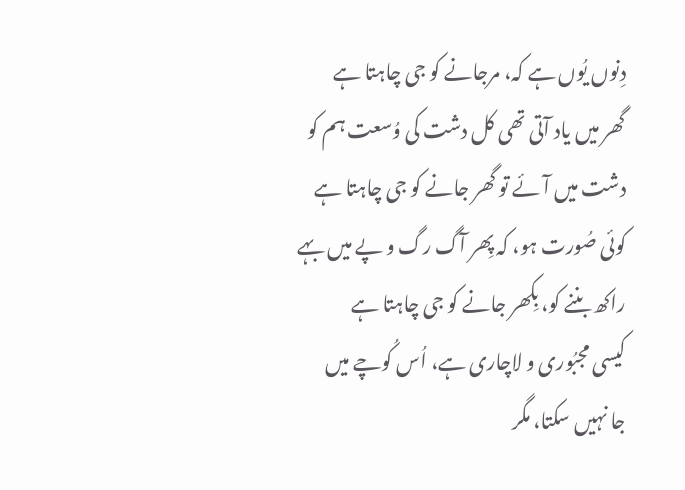دِنوں یُوں ہے کہ، مرجانے کو جی چاہتا ہے
گھر میں یاد آتی تھی کل دشت کی وُسعت ہم کو
دشت میں آئے تو گھر جانے کو جی چاہتا ہے
کوئی صُورت ہو، کہ پِھر آگ رگ و پے میں بہے
راکھ بننے کو، بِکھر جانے کو جی چاہتا ہے
کیسی مجبُوری و لاچاری ہے، اُس کُوچے میں
جا نہیں سکتا، مگر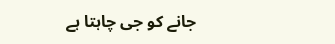جانے کو جی چاہتا ہے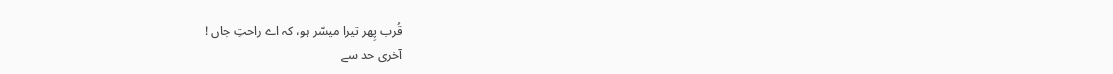قُرب پِھر تیرا میسّر ہو، کہ اے راحتِ جاں !
آخری حد سے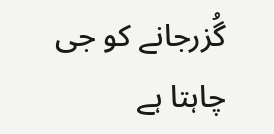گُزرجانے کو جی چاہتا ہے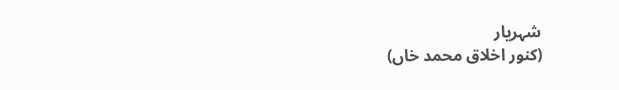شہریار
(کنور اخلاق محمد خاں)